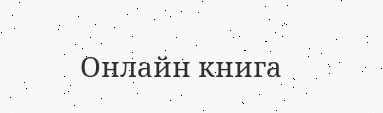Онлайн книга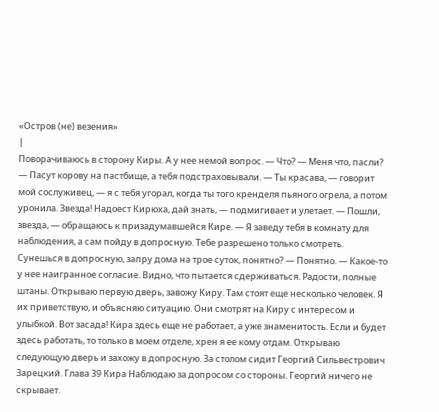«Остров (не) везения»
|
Поворачиваюсь в сторону Киры. А у нее немой вопрос. — Что? — Меня что, пасли? — Пасут корову на пастбище, а тебя подстраховывали. — Ты красава, — говорит мой сослуживец, — я с тебя угорал, когда ты того кренделя пьяного огрела, а потом уронила. Звезда! Надоест Кирюха, дай знать, — подмигивает и улетает. — Пошли, звезда, — обращаюсь к призадумавшейся Кире. — Я заведу тебя в комнату для наблюдения, а сам пойду в допросную. Тебе разрешено только смотреть. Сунешься в допросную, запру дома на трое суток, понятно? — Понятно. — Какое-то у нее наигранное согласие. Видно, что пытается сдерживаться. Радости, полные штаны. Открываю первую дверь, завожу Киру. Там стоят еще несколько человек. Я их приветствую, и объясняю ситуацию. Они смотрят на Киру с интересом и улыбкой. Вот засада! Кира здесь еще не работает, а уже знаменитость. Если и будет здесь работать, то только в моем отделе, хрен я ее кому отдам. Открываю следующую дверь и захожу в допросную. За столом сидит Георгий Сильвестрович Зарецкий. Глава 39 Кира Наблюдаю за допросом со стороны. Георгий ничего не скрывает.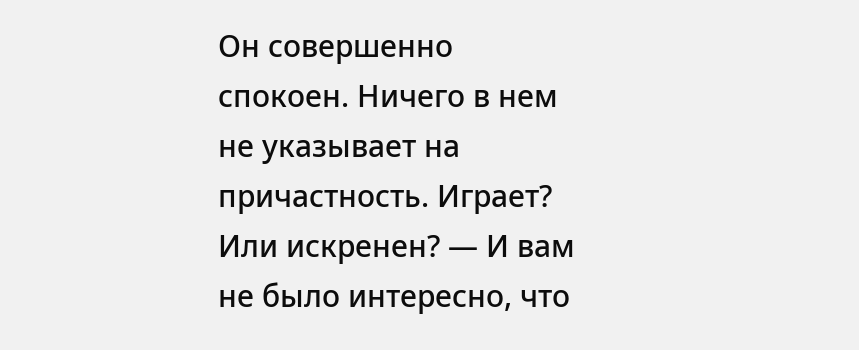Он совершенно спокоен. Ничего в нем не указывает на причастность. Играет? Или искренен? — И вам не было интересно, что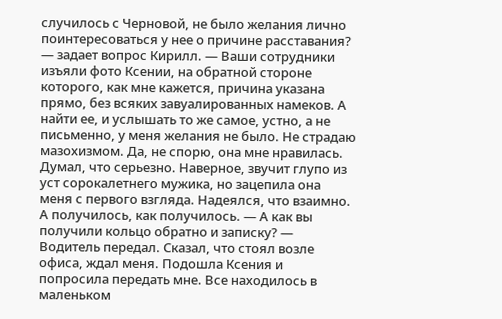случилось с Черновой, не было желания лично поинтересоваться у нее о причине расставания? — задает вопрос Кирилл. — Ваши сотрудники изъяли фото Ксении, на обратной стороне которого, как мне кажется, причина указана прямо, без всяких завуалированных намеков. А найти ее, и услышать то же самое, устно, а не письменно, у меня желания не было. Не страдаю мазохизмом. Да, не спорю, она мне нравилась. Думал, что серьезно. Наверное, звучит глупо из уст сорокалетнего мужика, но зацепила она меня с первого взгляда. Надеялся, что взаимно. А получилось, как получилось. — А как вы получили кольцо обратно и записку? — Водитель передал. Сказал, что стоял возле офиса, ждал меня. Подошла Ксения и попросила передать мне. Все находилось в маленьком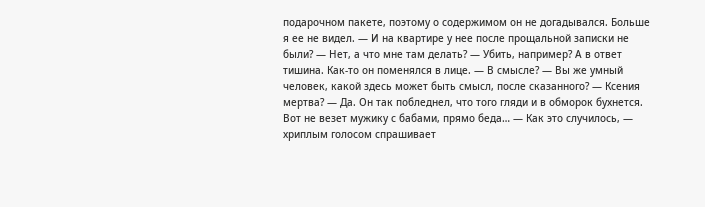подарочном пакете, поэтому о содержимом он не догадывался. Больше я ее не видел. — И на квартире у нее после прощальной записки не были? — Нет, а что мне там делать? — Убить, например? А в ответ тишина. Как-то он поменялся в лице. — В смысле? — Вы же умный человек, какой здесь может быть смысл, после сказанного? — Ксения мертва? — Да. Он так побледнел, что того гляди и в обморок бухнется. Вот не везет мужику с бабами, прямо беда… — Как это случилось, — хриплым голосом спрашивает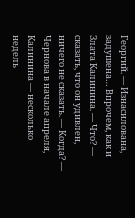Георгий. — Изнасилована, задушена… Впрочем, как и Злата Калинина. — Что? — сказать, что он удивлен, ничего не сказать. — Когда? — Чернова в начале апреля, Калинина — несколько недель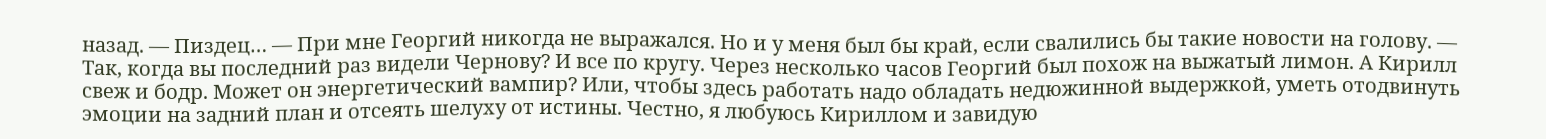назад. — Пиздец… — При мне Георгий никогда не выражался. Но и у меня был бы край, если свалились бы такие новости на голову. — Так, когда вы последний раз видели Чернову? И все по кругу. Через несколько часов Георгий был похож на выжатый лимон. А Кирилл свеж и бодр. Может он энергетический вампир? Или, чтобы здесь работать надо обладать недюжинной выдержкой, уметь отодвинуть эмоции на задний план и отсеять шелуху от истины. Честно, я любуюсь Кириллом и завидую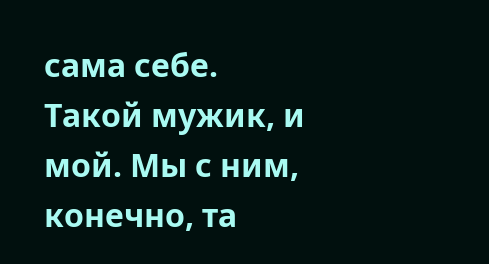сама себе. Такой мужик, и мой. Мы с ним, конечно, та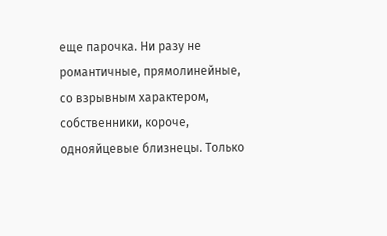еще парочка. Ни разу не романтичные, прямолинейные, со взрывным характером, собственники, короче, однояйцевые близнецы. Только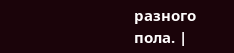разного пола. |